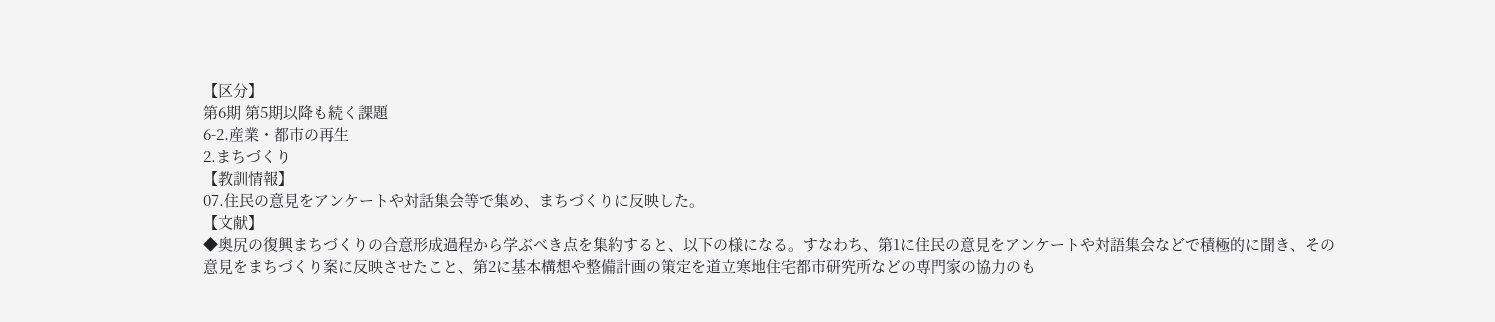【区分】
第6期 第5期以降も続く課題
6-2.産業・都市の再生
2.まちづくり
【教訓情報】
07.住民の意見をアンケートや対話集会等で集め、まちづくりに反映した。
【文献】
◆奥尻の復興まちづくりの合意形成過程から学ぶべき点を集約すると、以下の様になる。すなわち、第1に住民の意見をアンケートや対語集会などで積極的に聞き、その意見をまちづくり案に反映させたこと、第2に基本構想や整備計画の策定を道立寒地住宅都市研究所などの専門家の協力のも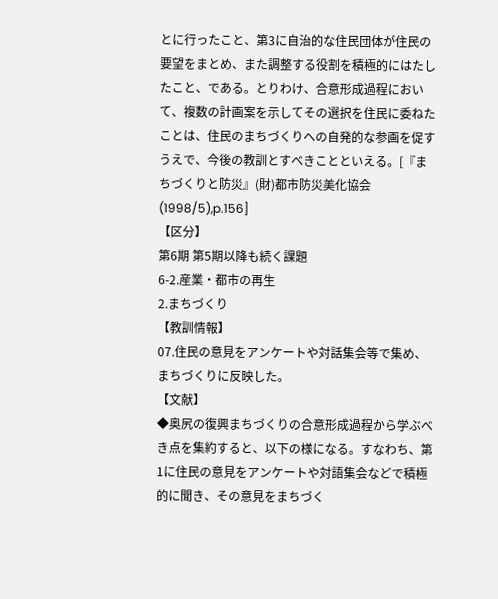とに行ったこと、第3に自治的な住民団体が住民の要望をまとめ、また調整する役割を積極的にはたしたこと、である。とりわけ、合意形成過程において、複数の計画案を示してその選択を住民に委ねたことは、住民のまちづくりへの自発的な参画を促すうえで、今後の教訓とすべきことといえる。[『まちづくりと防災』(財)都市防災美化協会(1998/5),p.156]
【区分】
第6期 第5期以降も続く課題
6-2.産業・都市の再生
2.まちづくり
【教訓情報】
07.住民の意見をアンケートや対話集会等で集め、まちづくりに反映した。
【文献】
◆奥尻の復興まちづくりの合意形成過程から学ぶべき点を集約すると、以下の様になる。すなわち、第1に住民の意見をアンケートや対語集会などで積極的に聞き、その意見をまちづく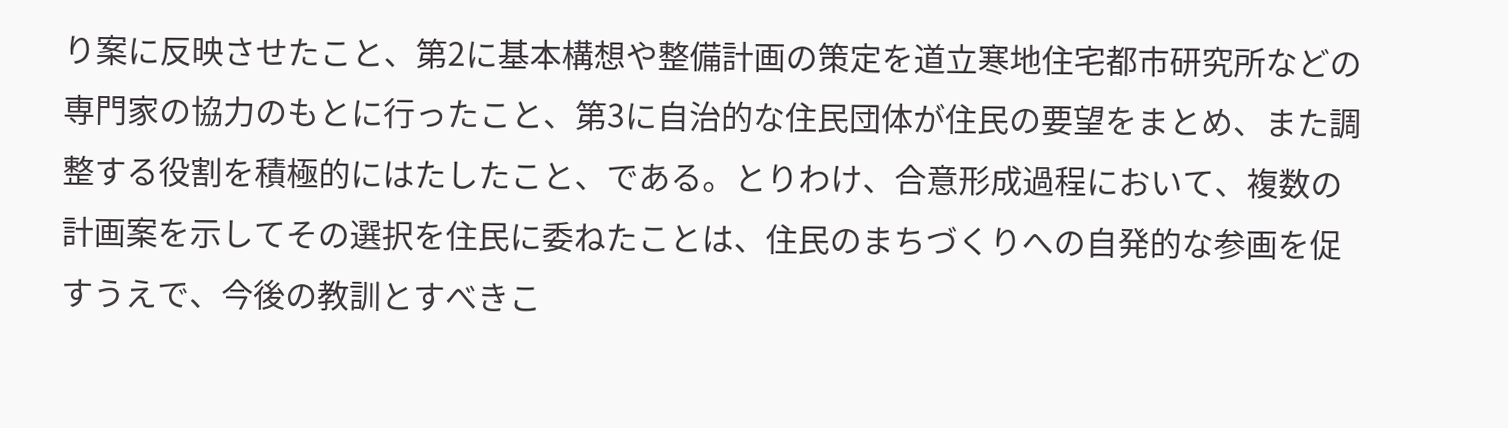り案に反映させたこと、第2に基本構想や整備計画の策定を道立寒地住宅都市研究所などの専門家の協力のもとに行ったこと、第3に自治的な住民団体が住民の要望をまとめ、また調整する役割を積極的にはたしたこと、である。とりわけ、合意形成過程において、複数の計画案を示してその選択を住民に委ねたことは、住民のまちづくりへの自発的な参画を促すうえで、今後の教訓とすべきこ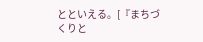とといえる。[『まちづくりと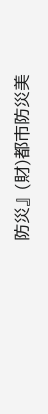防災』(財)都市防災美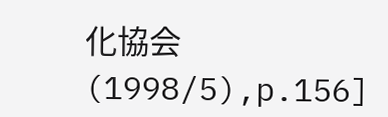化協会(1998/5),p.156]